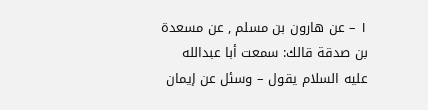١ – عن هارون بن مسلم , عن مسعدة بن صدقة قالك: سمعت أبا عبدالله عليه السلام يقول – وسئل عن إيمان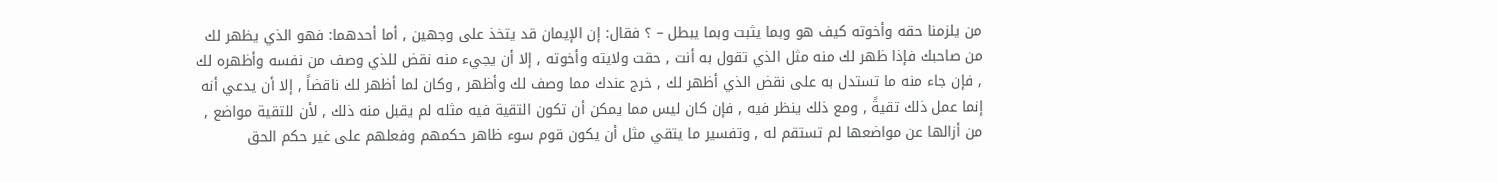من يلزمنا حقه وأخوته كيف هو وبما يثبت وبما يبطل – ؟ فقال: إن الإيمان قد يتخذ على وجهين , أما أحدهما: فهو الذي يظهر لك من صاحبك فإذا ظهر لك منه مثل الذي تقول به أنت , حقت ولايته وأخوته , إلا أن يجيء منه نقض للذي وصف من نفسه وأظهره لك , فإن جاء منه ما تستدل به على نقض الذي أظهر لك , خرج عندك مما وصف لك وأظهر , وكان لما أظهر لك ناقضاً , إلا أن يدعي أنه إنما عمل ذلك تقيةً , ومع ذلك ينظر فيه , فإن كان ليس مما يمكن أن تكون التقية فيه مثله لم يقبل منه ذلك , لأن للتقية مواضع , من أزالها عن مواضعها لم تستقم له , وتفسير ما يتقي مثل أن يكون قوم سوء ظاهر حكمهم وفعلهم على غير حكم الحق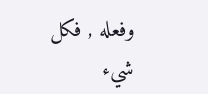وفعله , فكل شيء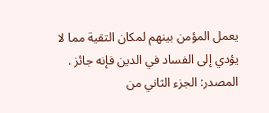يعمل المؤمن بينهم لمكان التقية مما لا يؤدي إلى الفساد في الدين فإنه جائز .
المصدر: الجزء الثاني من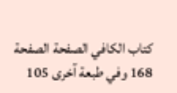كتاب الكافي الصفحة الصفحة 168 وفي طبعة آخرى 105